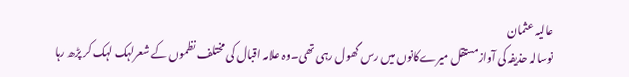عالیہ عثمان
نوسالہ حذیفہ کی آوازمستقل میرےکانوں میں رس گھول رہی تھی۔وہ علامہ اقبال کی مختلف نظموں کے شعرلہک لہک کر پڑھ رہا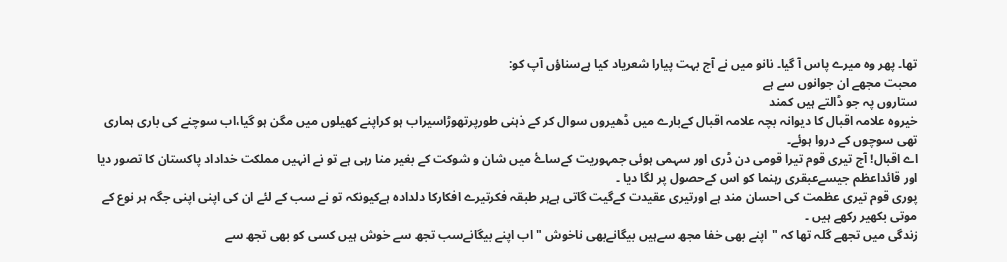تھا۔ پھر وہ میرے پاس آ گیا۔ نانو میں نے آج بہت پیارا شعریاد کیا ہےسناؤں آپ کو:
محبت مجھے ان جوانوں سے ہے
ستاروں پہ جو ڈالتے ہیں کمند
خیروہ علامہ اقبال کا دیوانہ بچہ علامہ اقبال کےبارے میں ڈھیروں سوال کر کے ذہنی طورپرتھوڑاسیراب ہو کراپنے کھیلوں میں مگن ہو گیا،اب سوچنے کی باری ہماری تھی سوچوں کے دروا ہوئے۔
اے اقبال! آج تیری قوم تیرا قومی دن ڈری اور سہمی ہوئی جمہوریت کےساۓ میں شان و شوکت کے بغیر منا رہی ہے تو نے انہیں مملکت خداداد پاکستان کا تصور دیا اور قائداعظم جیسےعبقری رہنما کو اس کےحصول پر لگا دیا ۔
پوری قوم تیری عظمت کی احسان مند ہے اورتیری عقیدت کےگیت گاتی ہےہر طبقہ فکرتیرے افکارکا دلدادہ ہےکیونکہ تو نے سب کے لئے ان کی اپنی اپنی جگہ ہر نوع کے موتی بکھیر رکھے ہیں ۔
زندگی میں تجھے گلہ تھا کہ "اپنے بھی خفا مجھ سےہیں بیگانےبھی ناخوش "اب اپنے بیگانےسب تجھ سے خوش ہیں کسی کو بھی تجھ سے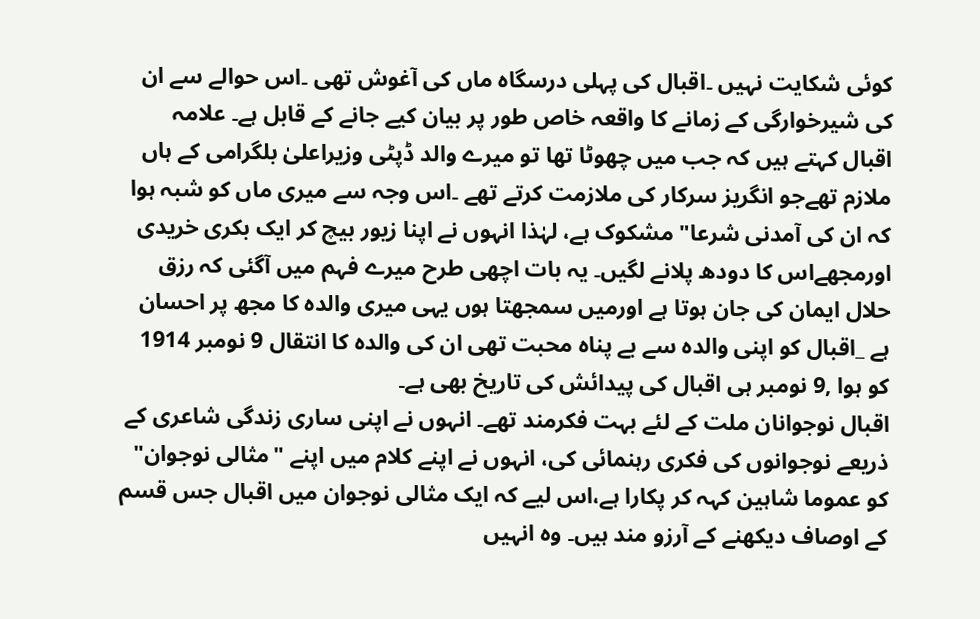کوئی شکایت نہیں ۔اقبال کی پہلی درسگاہ ماں کی آغوش تھی ۔اس حوالے سے ان کی شیرخوارگی کے زمانے کا واقعہ خاص طور پر بیان کیے جانے کے قابل ہے۔ علامہ اقبال کہتے ہیں کہ جب میں چھوٹا تھا تو میرے والد ڈپٹی وزیراعلیٰ بلگرامی کے ہاں ملازم تھےجو انگریز سرکار کی ملازمت کرتے تھے ۔اس وجہ سے میری ماں کو شبہ ہوا کہ ان کی آمدنی شرعا" مشکوک ہے، لہٰذا انہوں نے اپنا زیور بیچ کر ایک بکری خریدی اورمجھےاس کا دودھ پلانے لگیں۔ یہ بات اچھی طرح میرے فہم میں آگئی کہ رزق حلال ایمان کی جان ہوتا ہے اورمیں سمجھتا ہوں یہی میری والدہ کا مجھ پر احسان ہے _اقبال کو اپنی والدہ سے بے پناہ محبت تھی ان کی والدہ کا انتقال 9 نومبر 1914 کو ہوا ,9 نومبر ہی اقبال کی پیدائش کی تاریخ بھی ہے۔
اقبال نوجوانان ملت کے لئے بہت فکرمند تھے۔ انہوں نے اپنی ساری زندگی شاعری کے ذریعے نوجوانوں کی فکری رہنمائی کی، انہوں نے اپنے کلام میں اپنے "مثالی نوجوان" کو عموما شاہین کہہ کر پکارا ہے،اس لیے کہ ایک مثالی نوجوان میں اقبال جس قسم کے اوصاف دیکھنے کے آرزو مند ہیں۔ وہ انہیں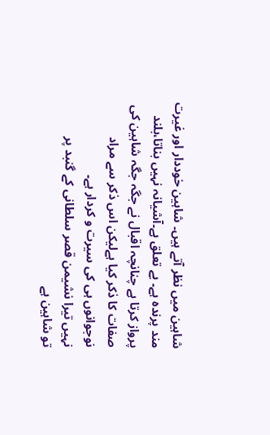شاہین میں نظر آتے ہیں۔ شاہین خوددار اور غیرت مند پرندہ ہے۔ بے تعلق ہے۔آشیانہ نہیں بناتا،بلند پرواز کرتا ہے چنانچہ اقبال نے جگہ جگہ شاہین کی صفات کا ذکر کیا ہےلیکن اس ذکر سے مراد نوجوانوں ہی کی سیرت و کردار ہے۔
نہیں تیرا نشیمن قصر سلطانی کے گنبد پر
تو شاہین ہے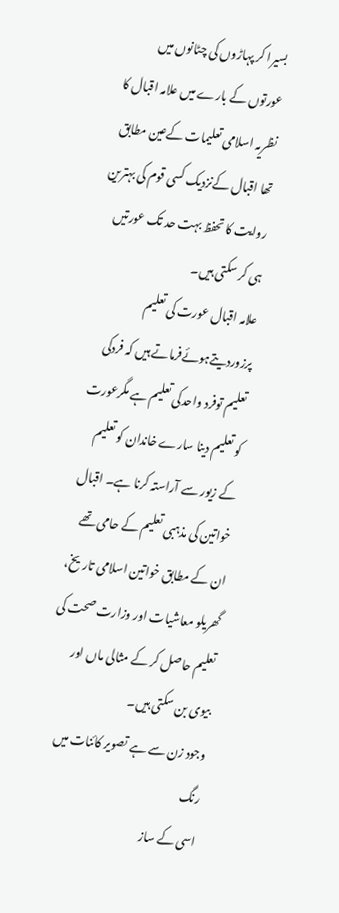بسیرا کر پہاڑوں کی چٹانوں میں
عورتوں کے بارے میں علامہ اقبال کا نظریہ اسلامی تعلیمات کےعین مطابق تھا اقبال کےنزدیک کسی قوم کی بہترین روایت کا تحفظ بہت حد تک عورتیں ہی کر سکتی ہیں۔
علامہ اقبال عورت کی تعلیم پرزوردیتےہوئےفرماتے ہیں کہ فردکی تعلیم توفرد واحدکی تعلیم ہے مگرعورت کو تعلیم دینا سارے خاندان کو تعلیم کے زیور سے آراستہ کرنا ہے۔ اقبال خواتین کی مذہبی تعلیم کے حامی تھے ان کے مطابق خواتین اسلامی تاریخ، گھریلو معاشیات اور وزارت صحت کی تعلیم حاصل کر کے مثالی ماں اور بیوی بن سکتی ہیں۔
وجود زن سے ہے تصویر کائنات میں رنگ
اسی کے ساز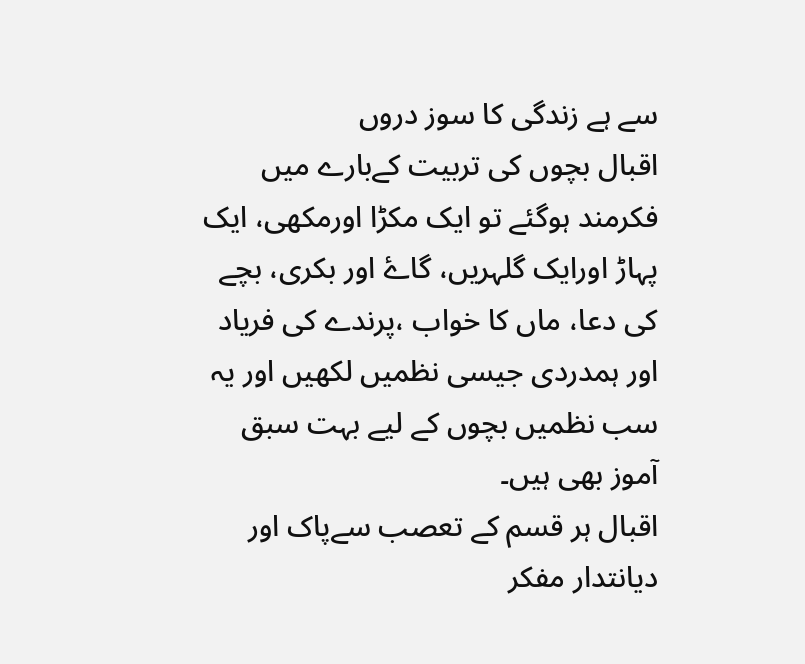سے ہے زندگی کا سوز دروں
اقبال بچوں کی تربیت کےبارے میں فکرمند ہوگئے تو ایک مکڑا اورمکھی، ایک پہاڑ اورایک گلہریں، گاۓ اور بکری، بچے کی دعا، ماں کا خواب ،پرندے کی فریاد اور ہمدردی جیسی نظمیں لکھیں اور یہ سب نظمیں بچوں کے لیے بہت سبق آموز بھی ہیں۔
اقبال ہر قسم کے تعصب سےپاک اور دیانتدار مفکر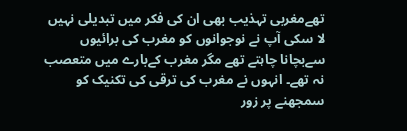تھےمغربی تہذیب بھی ان کی فکر میں تبدیلی نہیں لا سکی آپ نے نوجوانوں کو مغرب کی برائیوں سےبچانا چاہتے تھے مگر مغرب کےبارے میں متعصب نہ تھے۔ انہوں نے مغرب کی ترقی کی تکنیک کو سمجھنے پر زور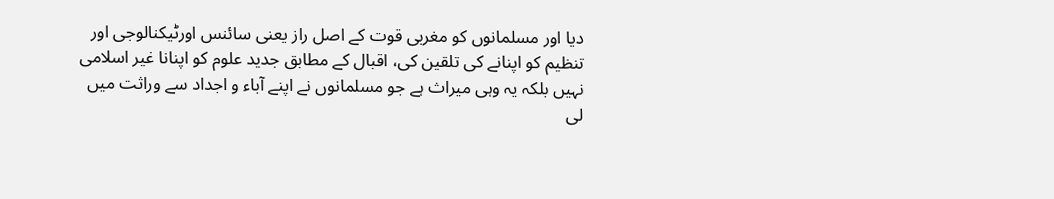دیا اور مسلمانوں کو مغربی قوت کے اصل راز یعنی سائنس اورٹیکنالوجی اور تنظیم کو اپنانے کی تلقین کی، اقبال کے مطابق جدید علوم کو اپنانا غیر اسلامی نہیں بلکہ یہ وہی میراث ہے جو مسلمانوں نے اپنے آباء و اجداد سے وراثت میں لی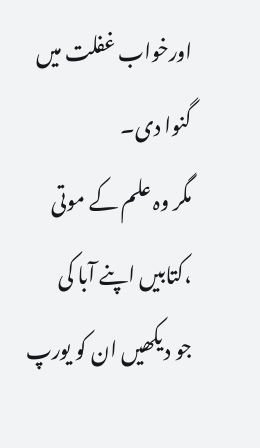اورخواب غفلت میں گنوا دی۔
مگر وہ علم کے موتی ،کتابیں اپنے آبا کی
جو دیکھیں ان کو یورپ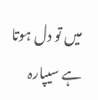میں تو دل ہوتا ہے سیپارہ